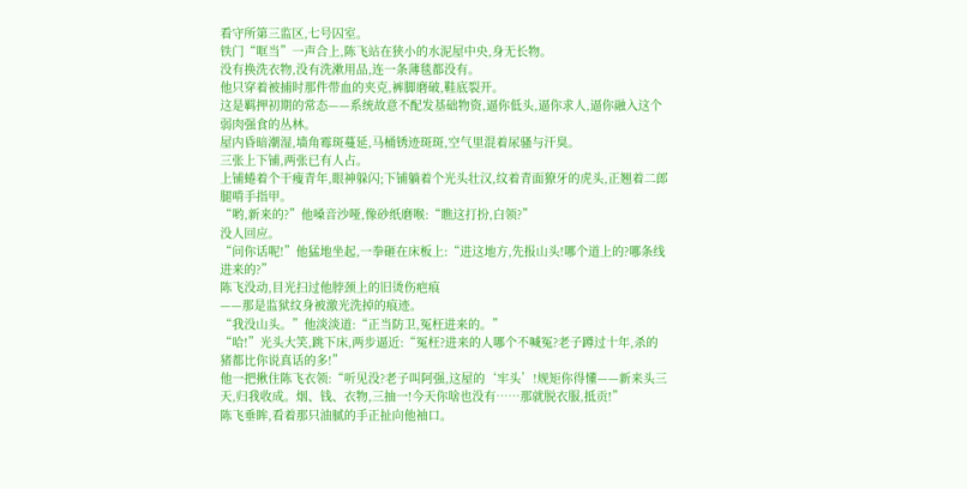看守所第三监区,七号囚室。
铁门“哐当”一声合上,陈飞站在狭小的水泥屋中央,身无长物。
没有换洗衣物,没有洗漱用品,连一条薄毯都没有。
他只穿着被捕时那件带血的夹克,裤脚磨破,鞋底裂开。
这是羁押初期的常态——系统故意不配发基础物资,逼你低头,逼你求人,逼你融入这个弱肉强食的丛林。
屋内昏暗潮湿,墙角霉斑蔓延,马桶锈迹斑斑,空气里混着尿骚与汗臭。
三张上下铺,两张已有人占。
上铺蜷着个干瘦青年,眼神躲闪;下铺躺着个光头壮汉,纹着青面獠牙的虎头,正翘着二郎腿啃手指甲。
“哟,新来的?”他嗓音沙哑,像砂纸磨喉:“瞧这打扮,白领?”
没人回应。
“问你话呢!”他猛地坐起,一拳砸在床板上:“进这地方,先报山头!哪个道上的?哪条线进来的?”
陈飞没动,目光扫过他脖颈上的旧烫伤疤痕
——那是监狱纹身被激光洗掉的痕迹。
“我没山头。”他淡淡道:“正当防卫,冤枉进来的。”
“哈!”光头大笑,跳下床,两步逼近:“冤枉?进来的人哪个不喊冤?老子蹲过十年,杀的猪都比你说真话的多!”
他一把揪住陈飞衣领:“听见没?老子叫阿强,这屋的‘牢头’!规矩你得懂——新来头三天,归我收成。烟、钱、衣物,三抽一!今天你啥也没有……那就脱衣服,抵贡!”
陈飞垂眸,看着那只油腻的手正扯向他袖口。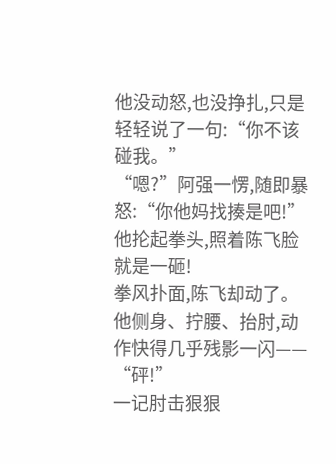他没动怒,也没挣扎,只是轻轻说了一句:“你不该碰我。”
“嗯?”阿强一愣,随即暴怒:“你他妈找揍是吧!”
他抡起拳头,照着陈飞脸就是一砸!
拳风扑面,陈飞却动了。
他侧身、拧腰、抬肘,动作快得几乎残影一闪——
“砰!”
一记肘击狠狠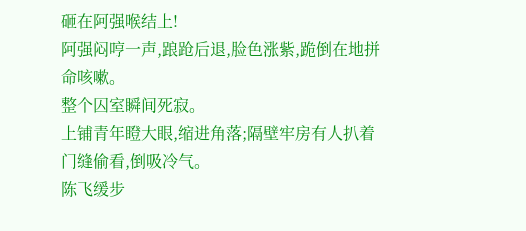砸在阿强喉结上!
阿强闷哼一声,踉跄后退,脸色涨紫,跪倒在地拼命咳嗽。
整个囚室瞬间死寂。
上铺青年瞪大眼,缩进角落;隔壁牢房有人扒着门缝偷看,倒吸冷气。
陈飞缓步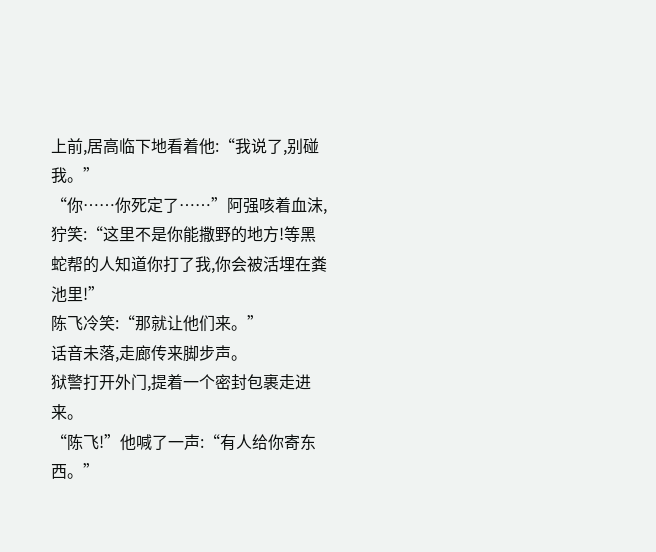上前,居高临下地看着他:“我说了,别碰我。”
“你……你死定了……”阿强咳着血沫,狞笑:“这里不是你能撒野的地方!等黑蛇帮的人知道你打了我,你会被活埋在粪池里!”
陈飞冷笑:“那就让他们来。”
话音未落,走廊传来脚步声。
狱警打开外门,提着一个密封包裹走进来。
“陈飞!”他喊了一声:“有人给你寄东西。”